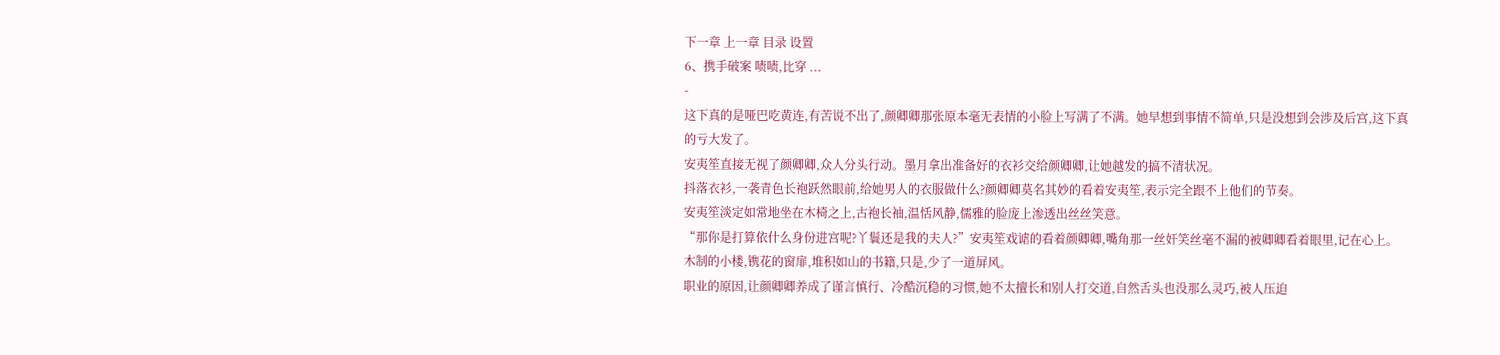下一章 上一章 目录 设置
6、携手破案 啧啧,比穿 ...
-
这下真的是哑巴吃黄连,有苦说不出了,颜卿卿那张原本毫无表情的小脸上写满了不满。她早想到事情不简单,只是没想到会涉及后宫,这下真的亏大发了。
安夷笙直接无视了颜卿卿,众人分头行动。墨月拿出准备好的衣衫交给颜卿卿,让她越发的搞不清状况。
抖落衣衫,一袭青色长袍跃然眼前,给她男人的衣服做什么?颜卿卿莫名其妙的看着安夷笙,表示完全跟不上他们的节奏。
安夷笙淡定如常地坐在木椅之上,古袍长袖,温恬风静,儒雅的脸庞上渗透出丝丝笑意。
“那你是打算依什么身份进宫呢?丫鬟还是我的夫人?”安夷笙戏谑的看着颜卿卿,嘴角那一丝奸笑丝毫不漏的被卿卿看着眼里,记在心上。
木制的小楼,镌花的窗扉,堆积如山的书籍,只是,少了一道屏风。
职业的原因,让颜卿卿养成了谨言慎行、冷酷沉稳的习惯,她不太擅长和别人打交道,自然舌头也没那么灵巧,被人压迫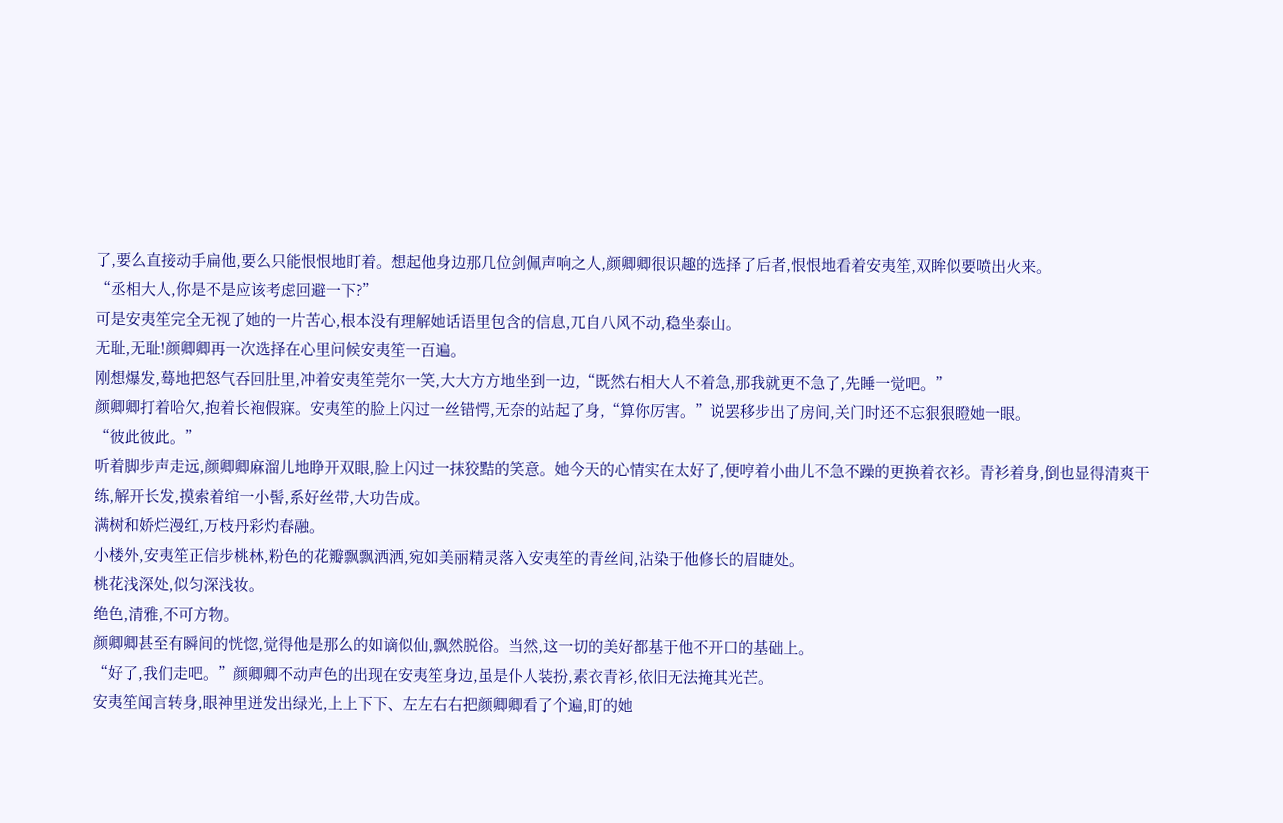了,要么直接动手扁他,要么只能恨恨地盯着。想起他身边那几位剑佩声响之人,颜卿卿很识趣的选择了后者,恨恨地看着安夷笙,双眸似要喷出火来。
“丞相大人,你是不是应该考虑回避一下?”
可是安夷笙完全无视了她的一片苦心,根本没有理解她话语里包含的信息,兀自八风不动,稳坐泰山。
无耻,无耻!颜卿卿再一次选择在心里问候安夷笙一百遍。
刚想爆发,蓦地把怒气吞回肚里,冲着安夷笙莞尔一笑,大大方方地坐到一边,“既然右相大人不着急,那我就更不急了,先睡一觉吧。”
颜卿卿打着哈欠,抱着长袍假寐。安夷笙的脸上闪过一丝错愕,无奈的站起了身,“算你厉害。”说罢移步出了房间,关门时还不忘狠狠瞪她一眼。
“彼此彼此。”
听着脚步声走远,颜卿卿麻溜儿地睁开双眼,脸上闪过一抹狡黠的笑意。她今天的心情实在太好了,便哼着小曲儿不急不躁的更换着衣衫。青衫着身,倒也显得清爽干练,解开长发,摸索着绾一小髻,系好丝带,大功告成。
满树和娇烂漫红,万枝丹彩灼春融。
小楼外,安夷笙正信步桃林,粉色的花瓣飘飘洒洒,宛如美丽精灵落入安夷笙的青丝间,沾染于他修长的眉睫处。
桃花浅深处,似匀深浅妆。
绝色,清雅,不可方物。
颜卿卿甚至有瞬间的恍惚,觉得他是那么的如谪似仙,飘然脱俗。当然,这一切的美好都基于他不开口的基础上。
“好了,我们走吧。”颜卿卿不动声色的出现在安夷笙身边,虽是仆人装扮,素衣青衫,依旧无法掩其光芒。
安夷笙闻言转身,眼神里迸发出绿光,上上下下、左左右右把颜卿卿看了个遍,盯的她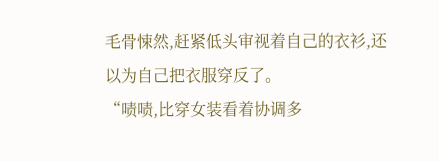毛骨悚然,赶紧低头审视着自己的衣衫,还以为自己把衣服穿反了。
“啧啧,比穿女装看着协调多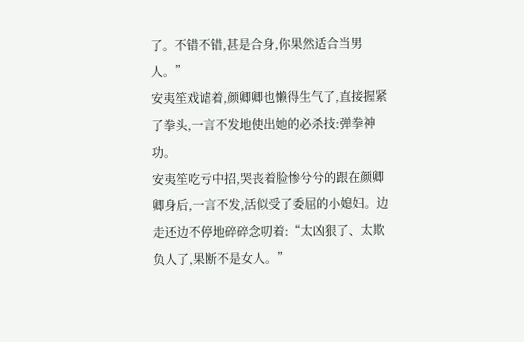了。不错不错,甚是合身,你果然适合当男人。”
安夷笙戏谑着,颜卿卿也懒得生气了,直接握紧了拳头,一言不发地使出她的必杀技:弹拳神功。
安夷笙吃亏中招,哭丧着脸惨兮兮的跟在颜卿卿身后,一言不发,活似受了委屈的小媳妇。边走还边不停地碎碎念叨着:“太凶狠了、太欺负人了,果断不是女人。”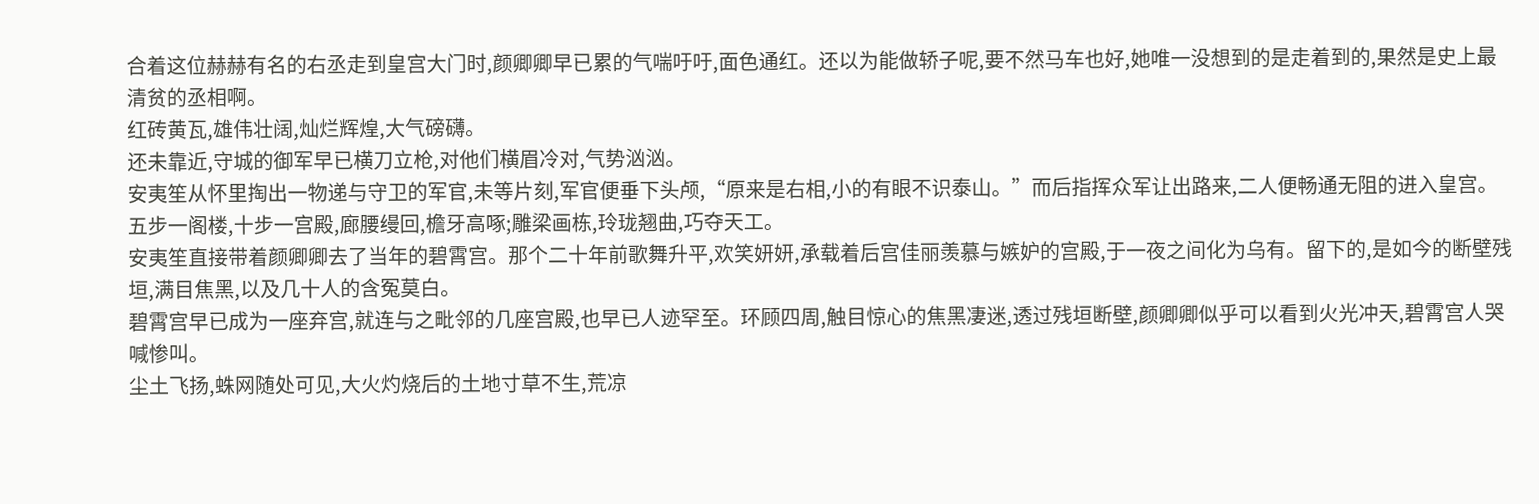合着这位赫赫有名的右丞走到皇宫大门时,颜卿卿早已累的气喘吁吁,面色通红。还以为能做轿子呢,要不然马车也好,她唯一没想到的是走着到的,果然是史上最清贫的丞相啊。
红砖黄瓦,雄伟壮阔,灿烂辉煌,大气磅礴。
还未靠近,守城的御军早已横刀立枪,对他们横眉冷对,气势汹汹。
安夷笙从怀里掏出一物递与守卫的军官,未等片刻,军官便垂下头颅,“原来是右相,小的有眼不识泰山。”而后指挥众军让出路来,二人便畅通无阻的进入皇宫。
五步一阁楼,十步一宫殿,廊腰缦回,檐牙高啄;雕梁画栋,玲珑翘曲,巧夺天工。
安夷笙直接带着颜卿卿去了当年的碧霄宫。那个二十年前歌舞升平,欢笑妍妍,承载着后宫佳丽羡慕与嫉妒的宫殿,于一夜之间化为乌有。留下的,是如今的断壁残垣,满目焦黑,以及几十人的含冤莫白。
碧霄宫早已成为一座弃宫,就连与之毗邻的几座宫殿,也早已人迹罕至。环顾四周,触目惊心的焦黑凄迷,透过残垣断壁,颜卿卿似乎可以看到火光冲天,碧霄宫人哭喊惨叫。
尘土飞扬,蛛网随处可见,大火灼烧后的土地寸草不生,荒凉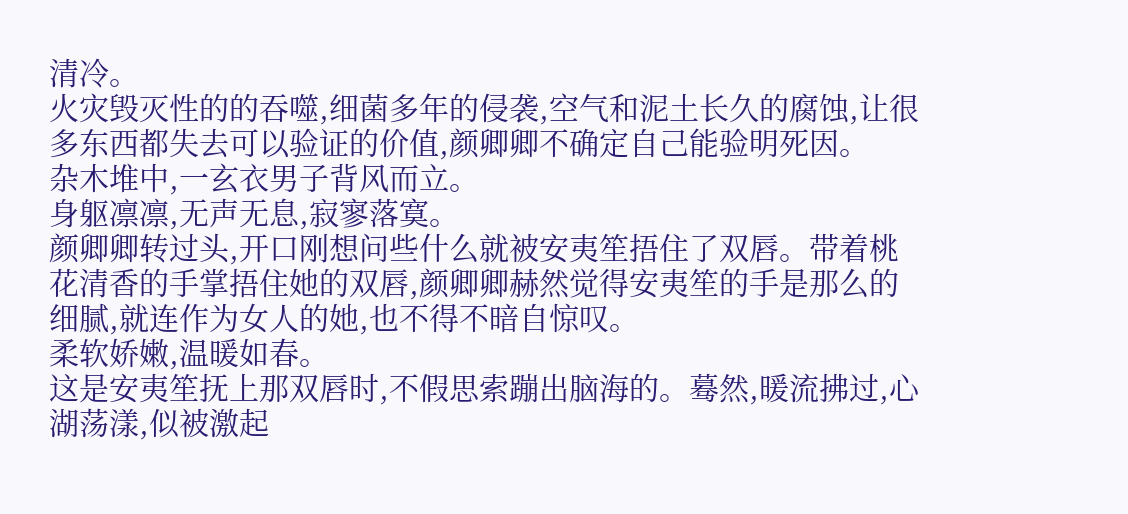清冷。
火灾毁灭性的的吞噬,细菌多年的侵袭,空气和泥土长久的腐蚀,让很多东西都失去可以验证的价值,颜卿卿不确定自己能验明死因。
杂木堆中,一玄衣男子背风而立。
身躯凛凛,无声无息,寂寥落寞。
颜卿卿转过头,开口刚想问些什么就被安夷笙捂住了双唇。带着桃花清香的手掌捂住她的双唇,颜卿卿赫然觉得安夷笙的手是那么的细腻,就连作为女人的她,也不得不暗自惊叹。
柔软娇嫩,温暖如春。
这是安夷笙抚上那双唇时,不假思索蹦出脑海的。蓦然,暖流拂过,心湖荡漾,似被激起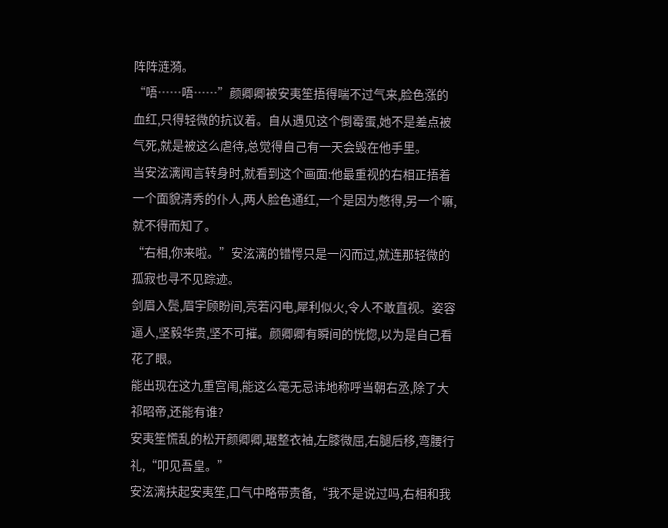阵阵涟漪。
“唔……唔……”颜卿卿被安夷笙捂得喘不过气来,脸色涨的血红,只得轻微的抗议着。自从遇见这个倒霉蛋,她不是差点被气死,就是被这么虐待,总觉得自己有一天会毁在他手里。
当安泫漓闻言转身时,就看到这个画面:他最重视的右相正捂着一个面貌清秀的仆人,两人脸色通红,一个是因为憋得,另一个嘛,就不得而知了。
“右相,你来啦。”安泫漓的错愕只是一闪而过,就连那轻微的孤寂也寻不见踪迹。
剑眉入鬓,眉宇顾盼间,亮若闪电,犀利似火,令人不敢直视。姿容逼人,坚毅华贵,坚不可摧。颜卿卿有瞬间的恍惚,以为是自己看花了眼。
能出现在这九重宫闱,能这么毫无忌讳地称呼当朝右丞,除了大祁昭帝,还能有谁?
安夷笙慌乱的松开颜卿卿,琚整衣袖,左膝微屈,右腿后移,弯腰行礼,“叩见吾皇。”
安泫漓扶起安夷笙,口气中略带责备,“我不是说过吗,右相和我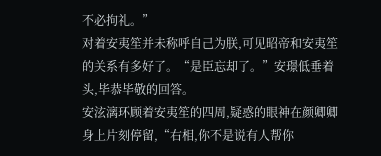不必拘礼。”
对着安夷笙并未称呼自己为朕,可见昭帝和安夷笙的关系有多好了。“是臣忘却了。”安璟低垂着头,毕恭毕敬的回答。
安泫漓环顾着安夷笙的四周,疑惑的眼神在颜卿卿身上片刻停留,“右相,你不是说有人帮你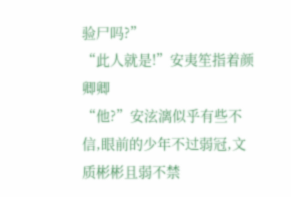验尸吗?”
“此人就是!”安夷笙指着颜卿卿
“他?”安泫漓似乎有些不信,眼前的少年不过弱冠,文质彬彬且弱不禁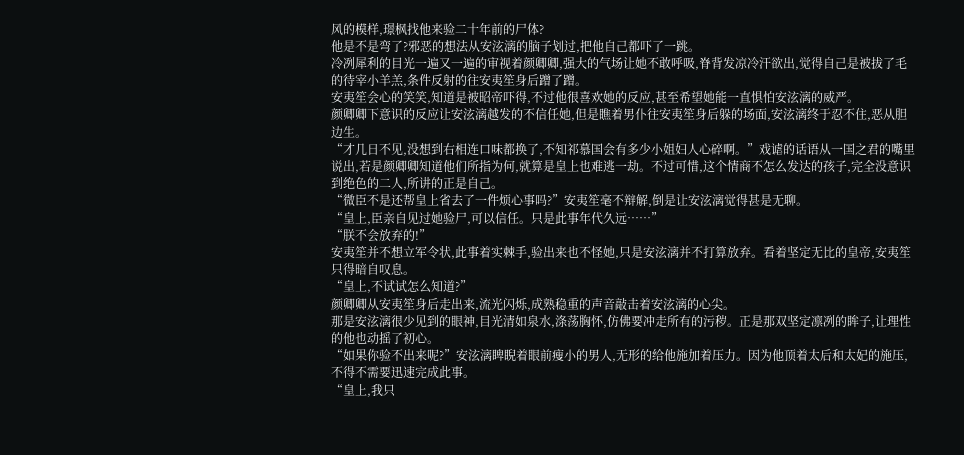风的模样,璟枫找他来验二十年前的尸体?
他是不是弯了?邪恶的想法从安泫漓的脑子划过,把他自己都吓了一跳。
冷冽犀利的目光一遍又一遍的审视着颜卿卿,强大的气场让她不敢呼吸,脊背发凉冷汗欲出,觉得自己是被拔了毛的待宰小羊羔,条件反射的往安夷笙身后蹭了蹭。
安夷笙会心的笑笑,知道是被昭帝吓得,不过他很喜欢她的反应,甚至希望她能一直惧怕安泫漓的威严。
颜卿卿下意识的反应让安泫漓越发的不信任她,但是瞧着男仆往安夷笙身后躲的场面,安泫漓终于忍不住,恶从胆边生。
“才几日不见,没想到右相连口味都换了,不知祁慕国会有多少小姐妇人心碎啊。”戏谑的话语从一国之君的嘴里说出,若是颜卿卿知道他们所指为何,就算是皇上也难逃一劫。不过可惜,这个情商不怎么发达的孩子,完全没意识到绝色的二人,所讲的正是自己。
“微臣不是还帮皇上省去了一件烦心事吗?”安夷笙毫不辩解,倒是让安泫漓觉得甚是无聊。
“皇上,臣亲自见过她验尸,可以信任。只是此事年代久远……”
“朕不会放弃的!”
安夷笙并不想立军令状,此事着实棘手,验出来也不怪她,只是安泫漓并不打算放弃。看着坚定无比的皇帝,安夷笙只得暗自叹息。
“皇上,不试试怎么知道?”
颜卿卿从安夷笙身后走出来,流光闪烁,成熟稳重的声音敲击着安泫漓的心尖。
那是安泫漓很少见到的眼神,目光清如泉水,涤荡胸怀,仿佛要冲走所有的污秽。正是那双坚定凛冽的眸子,让理性的他也动摇了初心。
“如果你验不出来呢?”安泫漓睥睨着眼前瘦小的男人,无形的给他施加着压力。因为他顶着太后和太妃的施压,不得不需要迅速完成此事。
“皇上,我只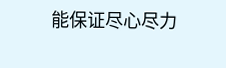能保证尽心尽力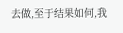去做,至于结果如何,我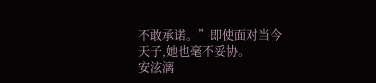不敢承诺。”即使面对当今天子,她也毫不妥协。
安泫漓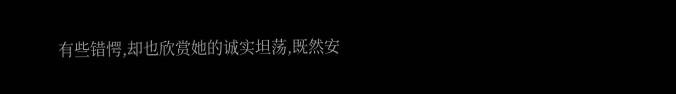有些错愕,却也欣赏她的诚实坦荡,既然安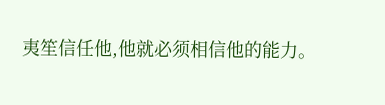夷笙信任他,他就必须相信他的能力。